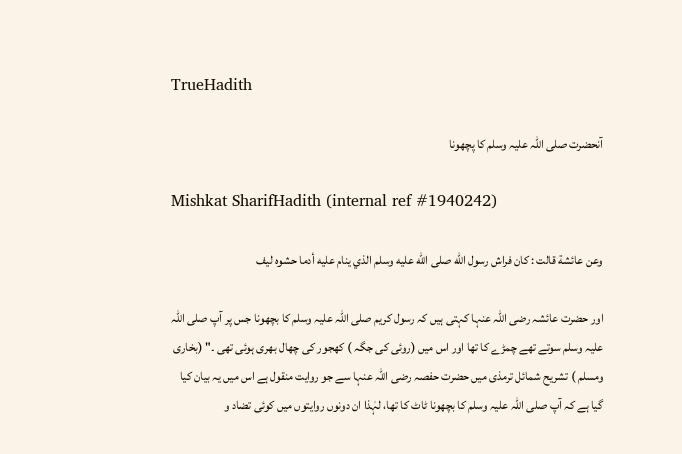TrueHadith

آنحضرت صلی اللہ علیہ وسلم کا پچھونا

Mishkat SharifHadith (internal ref #1940242)

وعن عائشة قالت : كان فراش رسول الله صلى الله عليه وسلم الذي ينام عليه أدما حشوه ليف

اور حضرت عائشہ رضی اللہ عنہا کہتی ہیں کہ رسول کریم صلی اللہ علیہ وسلم کا بچھونا جس پر آپ صلی اللہ علیہ وسلم سوتے تھے چمڑے کا تھا اور اس میں (روئی کی جگہ ) کھجور کی چھال بھری ہوئی تھی ۔" (بخاری ومسلم ) تشریح شمائل ترمذی میں حضرت حفصہ رضی اللہ عنہا سے جو روایت منقول ہے اس میں یہ بیان کیا گیا ہے کہ آپ صلی اللہ علیہ وسلم کا بچھونا ٹاٹ کا تھا، لہٰذا ان دونوں روایتوں میں کوئی تضاد و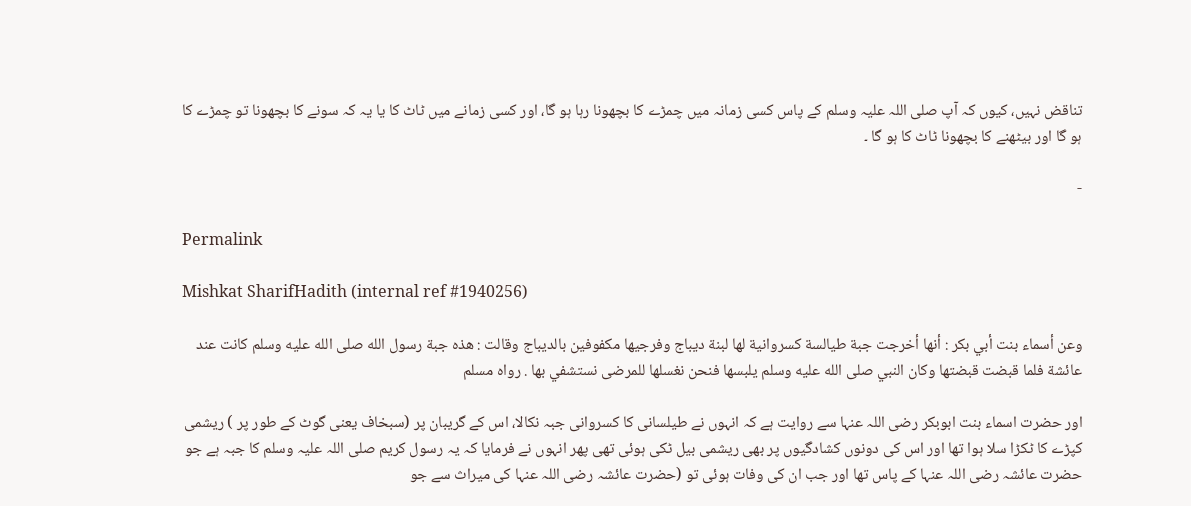تناقض نہیں، کیوں کہ آپ صلی اللہ علیہ وسلم کے پاس کسی زمانہ میں چمڑے کا بچھونا رہا ہو گا، اور کسی زمانے میں ٹاٹ کا یا یہ کہ سونے کا بچھونا تو چمڑے کا ہو گا اور بیٹھنے کا بچھونا ٹاٹ کا ہو گا ۔

-

Permalink

Mishkat SharifHadith (internal ref #1940256)

وعن أسماء بنت أبي بكر : أنها أخرجت جبة طيالسة كسروانية لها لبنة ديباج وفرجيها مكفوفين بالديباج وقالت : هذه جبة رسول الله صلى الله عليه وسلم كانت عند عائشة فلما قبضت قبضتها وكان النبي صلى الله عليه وسلم يلبسها فنحن نغسلها للمرضى نستشفي بها . رواه مسلم

اور حضرت اسماء بنت ابوبکر رضی اللہ عنہا سے روایت ہے کہ انہوں نے طیلسانی کا کسروانی جبہ نکالا، اس کے گریبان پر (سبخاف یعنی گوٹ کے طور پر ) ریشمی کپڑے کا ٹکڑا سلا ہوا تھا اور اس کی دونوں کشادگیوں پر بھی ریشمی بیل ٹکی ہوئی تھی پھر انہوں نے فرمایا کہ یہ رسول کریم صلی اللہ علیہ وسلم کا جبہ ہے جو حضرت عائشہ رضی اللہ عنہا کے پاس تھا اور جب ان کی وفات ہوئی تو (حضرت عائشہ رضی اللہ عنہا کی میراث سے جو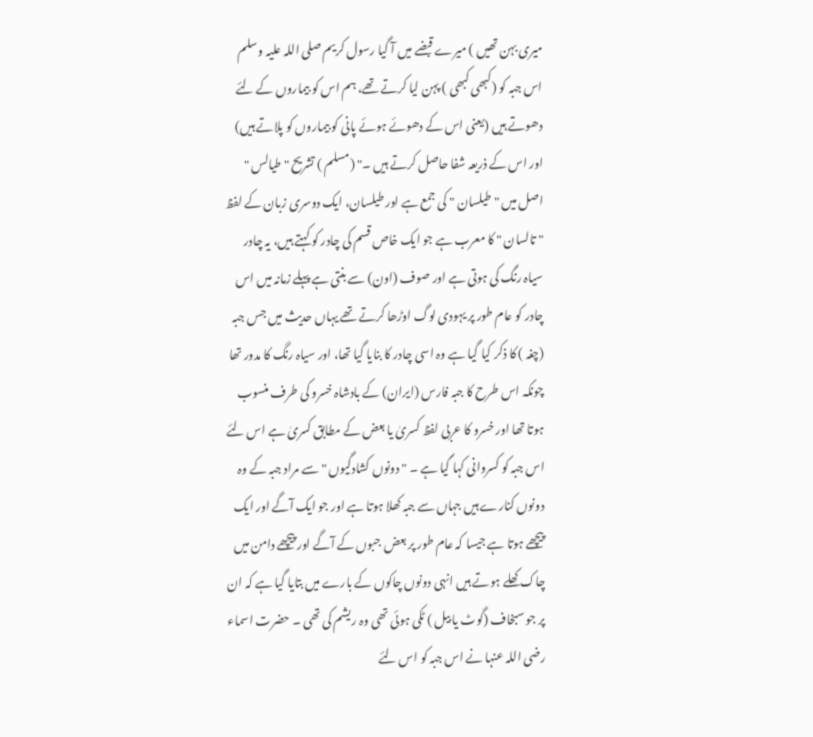میری بہن تھیں ) میرے قبضے میں آ گیا رسول کریم صلی اللہ علیہ وسلم اس جبہ کو (کبھی کبھی ) پہن لیا کرتے تھے، ہم اس کو بیماروں کے لئے دھوتے ہیں (یعنی اس کے دھوئے ہوئے پانی کو بیماروں کو پلاتے ہیں) اور اس کے ذریعہ شفا حاصل کرتے ہیں ۔" (مسلم ) تشریح " طیالس " اصل میں " طیلسان " کی جمع ہے اور طیلسان، ایک دوسری زبان کے لفظ " تالسان " کا معرب ہے جو ایک خاص قسم کی چادر کو کہتے ہیں، یہ چادر سیاہ رنگ کی ہوتی ہے اور صوف (اون) سے بنتی ہے پہلے زمانہ میں اس چادر کو عام طور پر یہودی لوگ اوڑھا کرتے تھے یہاں حدیث میں جس جبہ (چغہ ) کا ذکر کیا گیا ہے وہ اسی چادر کا بنایا گیا تھا، اور سیاہ رنگ کا مدور تھا چونکہ اس طرح کا جبہ فارس (ایران) کے بادشاہ خسرو کی طرف منسوب ہوتا تھا اور خسرو کا عربی لفظ کسریٰ یا بعض کے مطابق کسریٰ ہے اس لئے اس جبہ کو کسروانی کہا گیا ہے ۔ " دونوں کشادگیوں " سے مراد جبہ کے وہ دونوں کنارے ہیں جہاں سے جبہ کھلا ہوتا ہے اور جو ایک آگے اور ایک پیچھے ہوتا ہے جیسا کہ عام طور پر بعض جبوں کے آگے اور پیچھے دامن میں چاک کھلے ہوتے ہیں انہی دونوں چاکوں کے بارے میں بتایا گیا ہے کہ ان پر جو سبخاف (گوٹ یا بیل ) ٹکی ہوئی تھی وہ ریشم کی تھی ۔ حضرت اسماء رضی اللہ عنہا نے اس جبہ کو اس لئے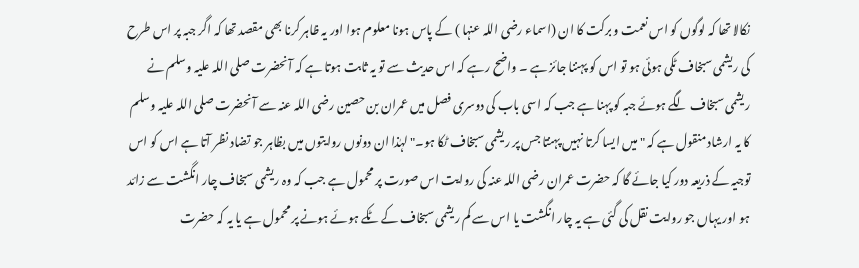نکالا تھا کہ لوگوں کو اس نعمت و برکت کا ان (اسماء رضی اللہ عنہا ) کے پاس ہونا معلوم ہوا اور یہ ظاہر کرنا بھی مقصد تھا کہ اگر جبہ پر اس طرح کی ریشمی سبخاف ٹکی ہوئی ہو تو اس کو پہننا جائز ہے ۔ واضح رہے کہ اس حدیث سے تو یہ ثابت ہوتا ہے کہ آنحضرت صلی اللہ علیہ وسلم نے ریشمی سبخاف لگے ہوئے جبہ کو پہنا ہے جب کہ اسی باب کی دوسری فصل میں عمران بن حصین رضی اللہ عنہ سے آنحضرت صلی اللہ علیہ وسلم کا یہ ارشاد منقول ہے کہ " میں ایسا کرتا نہیں پہنتا جس پر ریشمی سبخاف ٹکا ہو۔" لہٰذا ان دونوں روایتوں میں بظاہر جو تضاد نظر آتا ہے اس کو اس توجیہ کے ذریعہ دور کیا جائے گا کہ حضرت عمران رضی اللہ عنہ کی روایت اس صورت پر محمول ہے جب کہ وہ ریشمی سبخاف چار انگشت سے زائد ہو اور یہاں جو روایت نقل کی گئی ہے یہ چار انگشت یا اس سے کم ریشمی سبخاف کے ٹکے ہوئے ہونے پر محمول ہے یا یہ کہ حضرت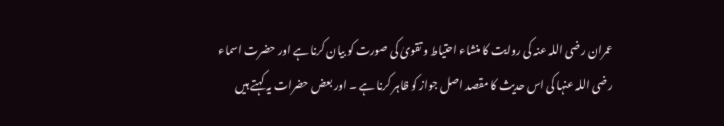عمران رضی اللہ عنہ کی روایت کا منشاء احتیاط و تقویٰ کی صورت کو بیان کرنا ہے اور حضرت اسماء رضی اللہ عنہا کی اس حدیث کا مقصد اصل جواز کو ظاہر کرنا ہے ۔ اور بعض حضرات یہ کہتے ہیں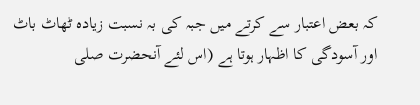کہ بعض اعتبار سے کرتے میں جبہ کی بہ نسبت زیادہ ٹھاٹ باٹ اور آسودگی کا اظہار ہوتا ہے (اس لئے آنحضرت صلی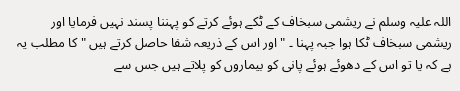اللہ علیہ وسلم نے ریشمی سبخاف کے ٹکے ہوئے کرتے کو پہننا پسند نہیں فرمایا اور ریشمی سبخاف ٹکا ہوا جبہ پہنا ۔ " اور اس کے ذریعہ شفا حاصل کرتے ہیں " کا مطلب یہ ہے کہ یا تو اس کے دھوئے ہوئے پانی کو بیماروں کو پلاتے ہیں جس سے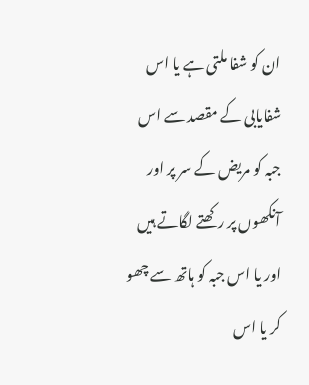ان کو شفا ملتی ہے یا اس شفایابی کے مقصد سے اس جبہ کو مریض کے سر پر اور آنکھوں پر رکھتے لگاتے ہیں اور یا اس جبہ کو ہاتھ سے چھو کر یا اس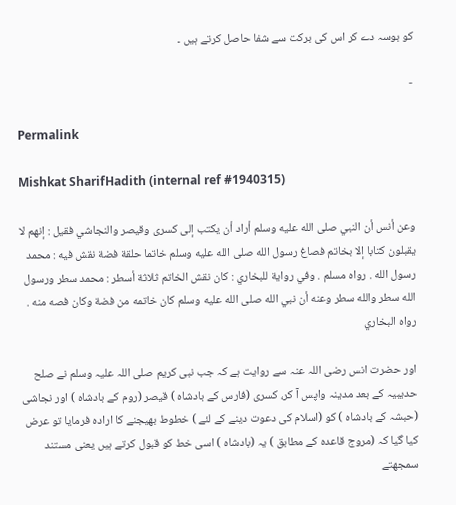کو بوسہ دے کر اس کی برکت سے شفا حاصل کرتے ہیں ۔

-

Permalink

Mishkat SharifHadith (internal ref #1940315)

وعن أنس أن النبي صلى الله عليه وسلم أراد أن يكتب إلى كسرى وقيصر والنجاشي فقيل : إنهم لا يقبلون كتابا إلا بخاتم فصاغ رسول الله صلى الله عليه وسلم خاتما حلقة فضة نقش فيه : محمد رسول الله . رواه مسلم . وفي رواية للبخاري : كان نقش الخاتم ثلاثة أسطر : محمد سطر ورسول الله سطر والله سطر وعنه أن نبي الله صلى الله عليه وسلم كان خاتمه من فضة وكان فصه منه . رواه البخاري

اور حضرت انس رضی اللہ عنہ سے روایت ہے کہ جب نبی کریم صلی اللہ علیہ وسلم نے صلح حدیبیہ کے بعد مدینہ واپس آ کر، کسری (فارس کے بادشاہ ) قیصر (روم کے بادشاہ ) اور نجاشی (حبشہ کے بادشاہ ) کو (اسلام کی دعوت دینے کے لئے ) خطوط بھیجنے کا ارادہ فرمایا تو عرض کیا گیا کہ (مروج قاعدہ کے مطابق ) یہ (بادشاہ ) اسی خط کو قبول کرتے ہیں یعنی مستند سمجھتے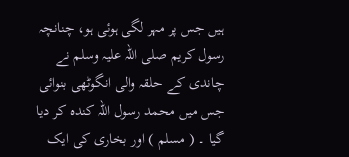ہیں جس پر مہر لگی ہوئی ہو، چنانچہ رسول کریم صلی اللہ علیہ وسلم نے چاندی کے حلقہ والی انگوٹھی بنوائی جس میں محمد رسول اللہ کندہ کر دیا گیا ۔ ( مسلم ) اور بخاری کی ایک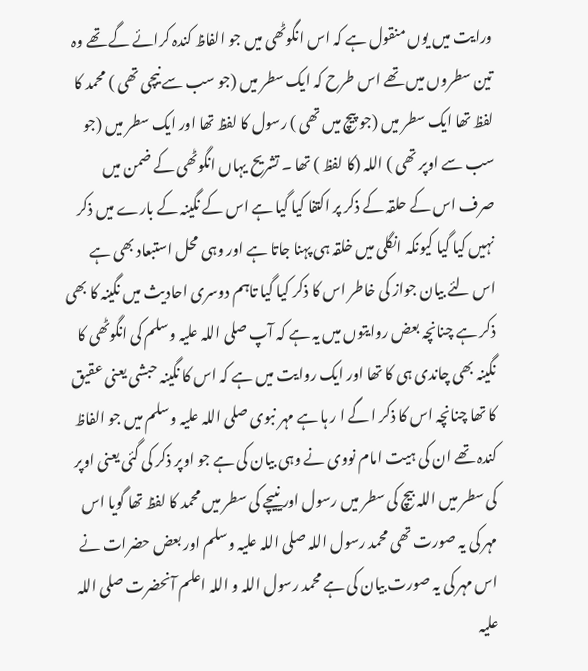ورایت میں یوں منقول ہے کہ اس انگوٹھی میں جو الفاظ کندہ کرائے گے تھے وہ تین سطروں میں تھے اس طرح کہ ایک سطر میں (جو سب سے نیچی تھی ) محمد کا لفظ تھا ایک سطر میں (جو پیچ میں تھی ) رسول کا لفظ تھا اور ایک سطر میں (جو سب سے اوپر تھی ) اللہ (کا لفظ ) تھا ۔ تشریح یہاں انگوٹھی کے ضمن میں صرف اس کے حلقہ کے ذکر پر اکتفا کیا گیا ہے اس کے نگینہ کے بارے میں ذکر نہیں کیا گیا کیونکہ انگلی میں خلقہ ہی پہنا جاتا ہے اور وہی محل استبعاد بھی ہے اس لئے بیان جواز کی خاطر اس کا ذکر کیا گیا تاہم دوسری احادیث میں نگینہ کا بھی ذکر ہے چنانچہ بعض روایتوں میں یہ ہے کہ آپ صلی اللہ علیہ وسلم کی انگوٹھی کا نگینہ بھی چاندی ہی کا تھا اور ایک روایت میں ہے کہ اس کا نگینہ حبشی یعنی عقیق کا تھا چنانچہ اس کا ذکر ا گے ا ر ہا ہے مہر نبوی صلی اللہ علیہ وسلم میں جو الفاظ کندہ تھے ان کی ہیت امام نووی نے وہی بیان کی ہے جو اوپر ذکر کی گئی یعنی اوپر کی سطر میں اللہ بیچ کی سطر میں رسول اور نییچے کی سطر میں محمد کا لفظ تھا گویا اس مہر کی یہ صورت تھی محمد رسول اللہ صلی اللہ علیہ وسلم اور بعض حضرات نے اس مہر کی یہ صورت بیان کی ہے محمد رسول اللہ و اللہ اعلم آنحضرت صلی اللہ علیہ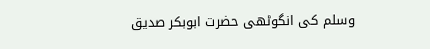وسلم کی انگوٹھی حضرت ابوبکر صدیق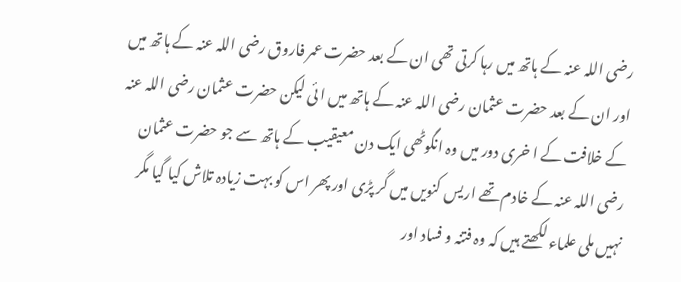رضی اللہ عنہ کے ہاتھ میں رہا کرتی تھی ان کے بعد حضرت عمر فاروق رضی اللہ عنہ کے ہاتھ میں اور ان کے بعد حضرت عثمان رضی اللہ عنہ کے ہاتھ میں ا ئی لیکن حضرت عثمان رضی اللہ عنہ کے خلافت کے ا خری دور میں وہ انگوٹھی ایک دن معیقیب کے ہاتھ سے جو حضرت عثمان رضی اللہ عنہ کے خادم تھے اریس کنویں میں گر پڑی اور پھر اس کو بہت زیادہ تلاش کیا گیا مگر نہیں ملی علماء لکھتے ہیں کہ وہ فتنہ و فساد اور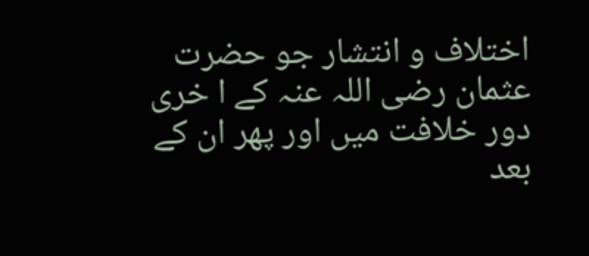اختلاف و انتشار جو حضرت عثمان رضی اللہ عنہ کے ا خری دور خلافت میں اور پھر ان کے بعد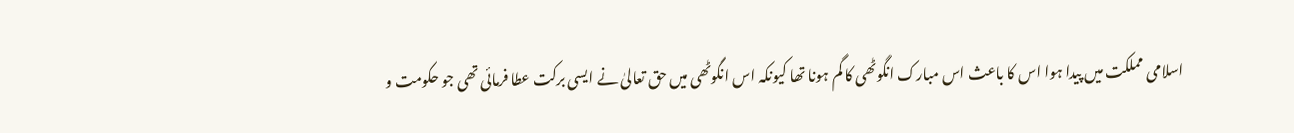اسلامی مملکت میں پیدا ہوا اس کا باعث اس مبارک انگوٹھی کا گم ہونا تھا کیونکہ اس انگوٹھی میں حق تعالیٰ نے ایسی برکت عطا فرمائی تھی جو حکومت و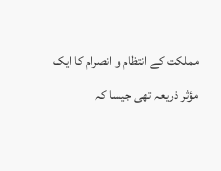مملکت کے انتظام و انصرام کا ایک مؤثر ذریعہ تھی جیسا کہ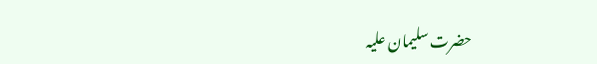حضرت سلیمان علیہ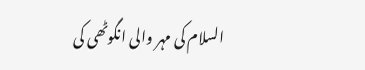السلام کی مہر والی انگوٹھی کی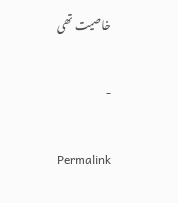خاصیت تھی

-

Permalink